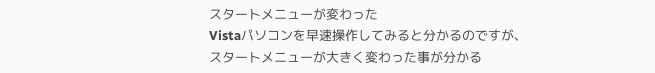スタートメニューが変わった
Vistaパソコンを早速操作してみると分かるのですが、
スタートメニューが大きく変わった事が分かる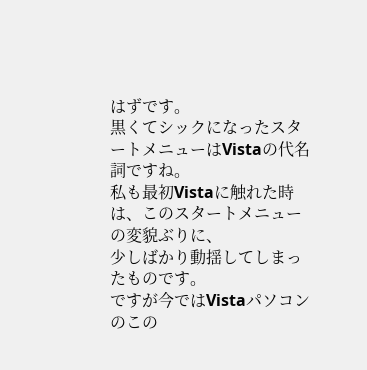はずです。
黒くてシックになったスタートメニューはVistaの代名詞ですね。
私も最初Vistaに触れた時は、このスタートメニューの変貌ぶりに、
少しばかり動揺してしまったものです。
ですが今ではVistaパソコンのこの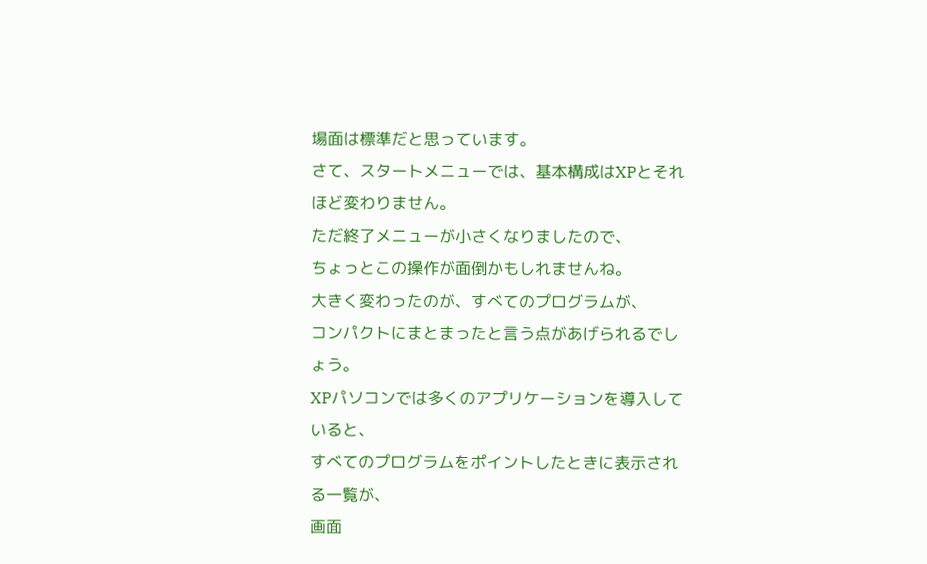場面は標準だと思っています。
さて、スタートメニューでは、基本構成はXPとそれほど変わりません。
ただ終了メニューが小さくなりましたので、
ちょっとこの操作が面倒かもしれませんね。
大きく変わったのが、すべてのプログラムが、
コンパクトにまとまったと言う点があげられるでしょう。
XPパソコンでは多くのアプリケーションを導入していると、
すべてのプログラムをポイントしたときに表示される一覧が、
画面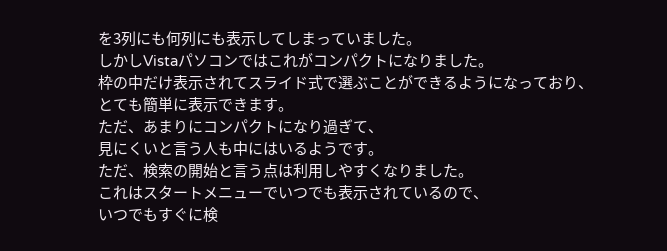を3列にも何列にも表示してしまっていました。
しかしVistaパソコンではこれがコンパクトになりました。
枠の中だけ表示されてスライド式で選ぶことができるようになっており、
とても簡単に表示できます。
ただ、あまりにコンパクトになり過ぎて、
見にくいと言う人も中にはいるようです。
ただ、検索の開始と言う点は利用しやすくなりました。
これはスタートメニューでいつでも表示されているので、
いつでもすぐに検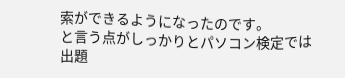索ができるようになったのです。
と言う点がしっかりとパソコン検定では出題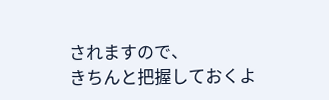されますので、
きちんと把握しておくよ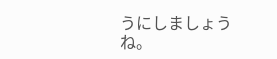うにしましょうね。